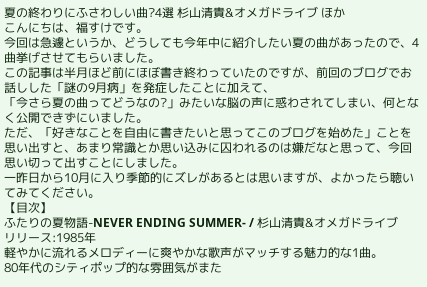夏の終わりにふさわしい曲?4選 杉山清貴&オメガドライブ ほか
こんにちは、福すけです。
今回は急遽というか、どうしても今年中に紹介したい夏の曲があったので、4曲挙げさせてもらいました。
この記事は半月ほど前にほぼ書き終わっていたのですが、前回のブログでお話しした「謎の9月病」を発症したことに加えて、
「今さら夏の曲ってどうなの?」みたいな脳の声に惑わされてしまい、何となく公開できずにいました。
ただ、「好きなことを自由に書きたいと思ってこのブログを始めた」ことを思い出すと、あまり常識とか思い込みに囚われるのは嫌だなと思って、今回思い切って出すことにしました。
一昨日から10月に入り季節的にズレがあるとは思いますが、よかったら聴いてみてください。
【目次】
ふたりの夏物語-NEVER ENDING SUMMER- / 杉山清貴&オメガドライブ
リリース:1985年
軽やかに流れるメロディーに爽やかな歌声がマッチする魅力的な1曲。
80年代のシティポップ的な雰囲気がまた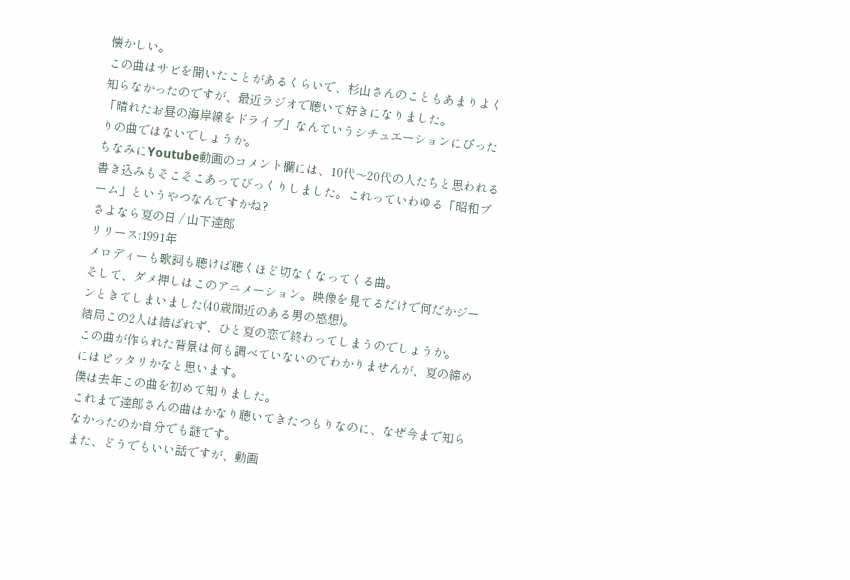懐かしい。
この曲はサビを聞いたことがあるくらいで、杉山さんのこともあまりよく知らなかったのですが、最近ラジオで聴いて好きになりました。
「晴れたお昼の海岸線をドライブ」なんていうシチュエーションにぴったりの曲ではないでしょうか。
ちなみにYoutube動画のコメント欄には、10代〜20代の人たちと思われる書き込みもそこそこあってびっくりしました。これっていわゆる「昭和ブーム」というやつなんですかね?
さよなら夏の日 / 山下達郎
リリース:1991年
メロディーも歌詞も聴けば聴くほど切なくなってくる曲。
そして、ダメ押しはこのアニメーション。映像を見てるだけで何だかジーンときてしまいました(40歳間近のある男の感想)。
結局この2人は結ばれず、ひと夏の恋で終わってしまうのでしょうか。
この曲が作られた背景は何も調べていないのでわかりませんが、夏の締めにはピッタリかなと思います。
僕は去年この曲を初めて知りました。
これまで達郎さんの曲はかなり聴いてきたつもりなのに、なぜ今まで知らなかったのか自分でも謎です。
また、どうでもいい話ですが、動画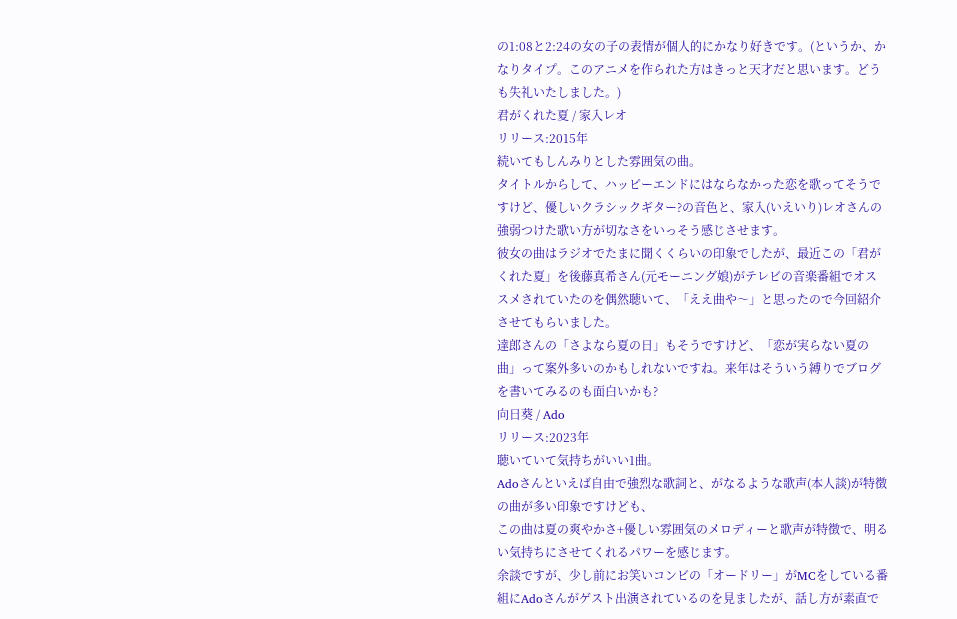の1:08と2:24の女の子の表情が個人的にかなり好きです。(というか、かなりタイプ。このアニメを作られた方はきっと天才だと思います。どうも失礼いたしました。)
君がくれた夏 / 家入レオ
リリース:2015年
続いてもしんみりとした雰囲気の曲。
タイトルからして、ハッピーエンドにはならなかった恋を歌ってそうですけど、優しいクラシックギター?の音色と、家入(いえいり)レオさんの強弱つけた歌い方が切なさをいっそう感じさせます。
彼女の曲はラジオでたまに聞くくらいの印象でしたが、最近この「君がくれた夏」を後藤真希さん(元モーニング娘)がテレビの音楽番組でオススメされていたのを偶然聴いて、「ええ曲や〜」と思ったので今回紹介させてもらいました。
達郎さんの「さよなら夏の日」もそうですけど、「恋が実らない夏の曲」って案外多いのかもしれないですね。来年はそういう縛りでブログを書いてみるのも面白いかも?
向日葵 / Ado
リリース:2023年
聴いていて気持ちがいい1曲。
Adoさんといえば自由で強烈な歌詞と、がなるような歌声(本人談)が特徴の曲が多い印象ですけども、
この曲は夏の爽やかさ+優しい雰囲気のメロディーと歌声が特徴で、明るい気持ちにさせてくれるパワーを感じます。
余談ですが、少し前にお笑いコンビの「オードリー」がMCをしている番組にAdoさんがゲスト出演されているのを見ましたが、話し方が素直で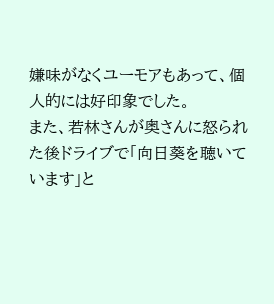嫌味がなくユーモアもあって、個人的には好印象でした。
また、若林さんが奥さんに怒られた後ドライブで「向日葵を聴いています」と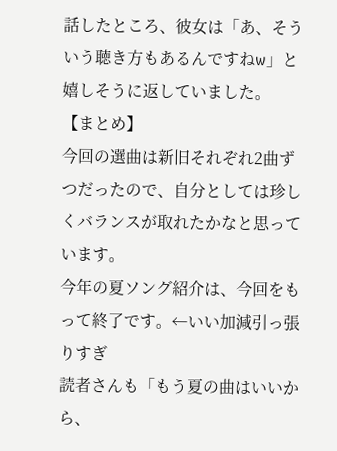話したところ、彼女は「あ、そういう聴き方もあるんですねw」と嬉しそうに返していました。
【まとめ】
今回の選曲は新旧それぞれ2曲ずつだったので、自分としては珍しくバランスが取れたかなと思っています。
今年の夏ソング紹介は、今回をもって終了です。←いい加減引っ張りすぎ
読者さんも「もう夏の曲はいいから、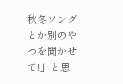秋冬ソングとか別のやつを聞かせて!」と思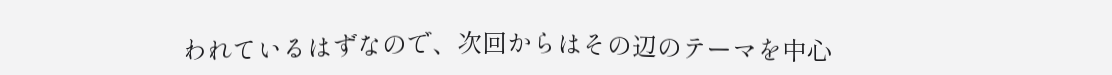われているはずなので、次回からはその辺のテーマを中心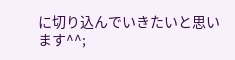に切り込んでいきたいと思います^^;